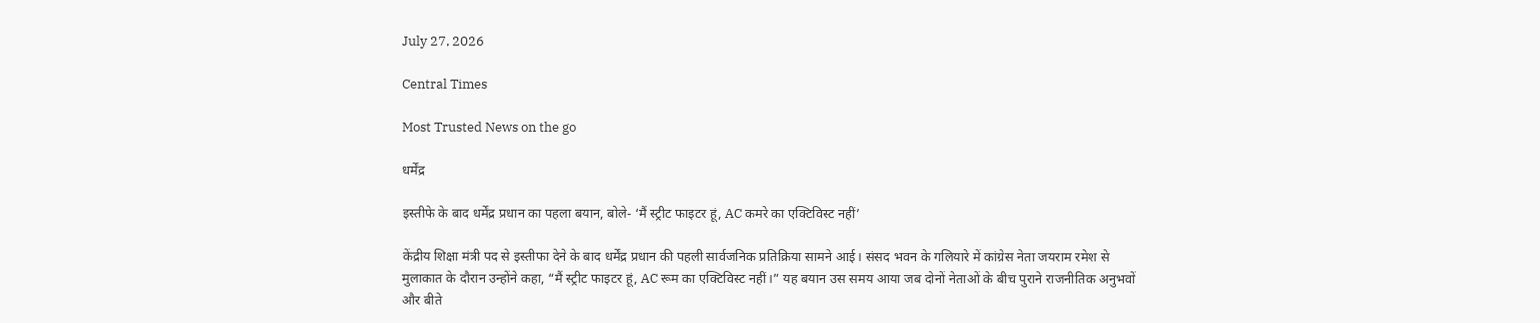July 27, 2026

Central Times

Most Trusted News on the go

धर्मेंद्र

इस्तीफे के बाद धर्मेंद्र प्रधान का पहला बयान, बोले- ‘मैं स्ट्रीट फाइटर हूं, AC कमरे का एक्टिविस्ट नहीं’

केंद्रीय शिक्षा मंत्री पद से इस्तीफा देने के बाद धर्मेंद्र प्रधान की पहली सार्वजनिक प्रतिक्रिया सामने आई। संसद भवन के गलियारे में कांग्रेस नेता जयराम रमेश से मुलाकात के दौरान उन्होंने कहा, “मैं स्ट्रीट फाइटर हूं, AC रूम का एक्टिविस्ट नहीं।” यह बयान उस समय आया जब दोनों नेताओं के बीच पुराने राजनीतिक अनुभवों और बीते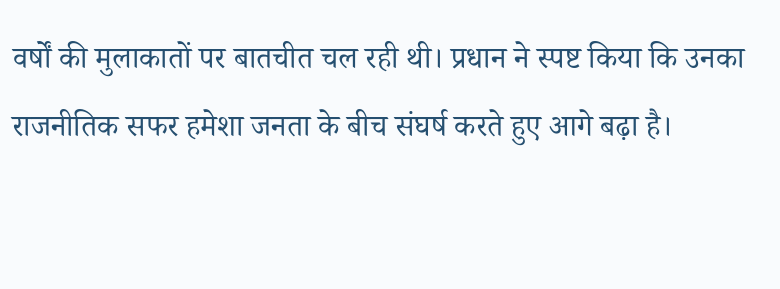वर्षों की मुलाकातों पर बातचीत चल रही थी। प्रधान ने स्पष्ट किया कि उनका राजनीतिक सफर हमेशा जनता के बीच संघर्ष करते हुए आगे बढ़ा है।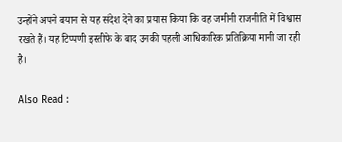उन्होंने अपने बयान से यह संदेश देने का प्रयास किया कि वह जमीनी राजनीति में विश्वास रखते हैं। यह टिप्पणी इस्तीफे के बाद उनकी पहली आधिकारिक प्रतिक्रिया मानी जा रही है।

Also Read :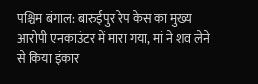पश्चिम बंगाल: बारुईपुर रेप केस का मुख्य आरोपी एनकाउंटर में मारा गया, मां ने शव लेने से किया इंकार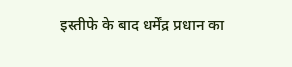इस्तीफे के बाद धर्मेंद्र प्रधान का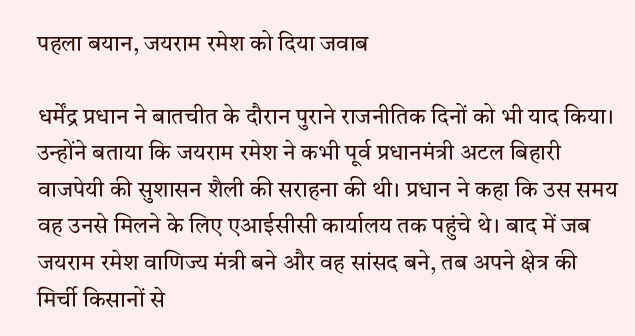पहला बयान, जयराम रमेश को दिया जवाब

धर्मेंद्र प्रधान ने बातचीत के दौरान पुराने राजनीतिक दिनों को भी याद किया। उन्होंने बताया कि जयराम रमेश ने कभी पूर्व प्रधानमंत्री अटल बिहारी वाजपेयी की सुशासन शैली की सराहना की थी। प्रधान ने कहा कि उस समय वह उनसे मिलने के लिए एआईसीसी कार्यालय तक पहुंचे थे। बाद में जब जयराम रमेश वाणिज्य मंत्री बने और वह सांसद बने, तब अपने क्षेत्र की मिर्ची किसानों से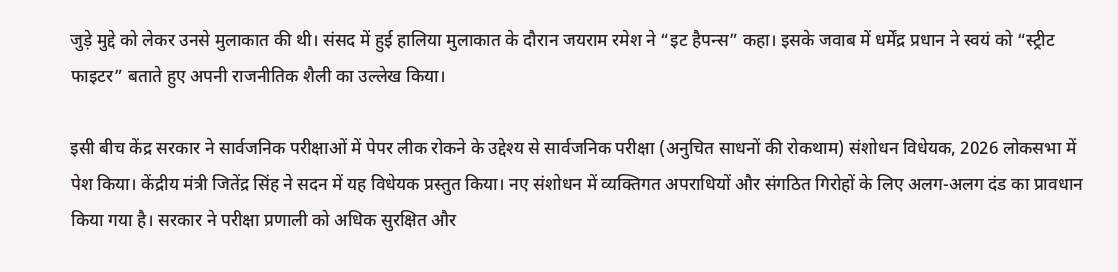जुड़े मुद्दे को लेकर उनसे मुलाकात की थी। संसद में हुई हालिया मुलाकात के दौरान जयराम रमेश ने “इट हैपन्स” कहा। इसके जवाब में धर्मेंद्र प्रधान ने स्वयं को “स्ट्रीट फाइटर” बताते हुए अपनी राजनीतिक शैली का उल्लेख किया।

इसी बीच केंद्र सरकार ने सार्वजनिक परीक्षाओं में पेपर लीक रोकने के उद्देश्य से सार्वजनिक परीक्षा (अनुचित साधनों की रोकथाम) संशोधन विधेयक, 2026 लोकसभा में पेश किया। केंद्रीय मंत्री जितेंद्र सिंह ने सदन में यह विधेयक प्रस्तुत किया। नए संशोधन में व्यक्तिगत अपराधियों और संगठित गिरोहों के लिए अलग-अलग दंड का प्रावधान किया गया है। सरकार ने परीक्षा प्रणाली को अधिक सुरक्षित और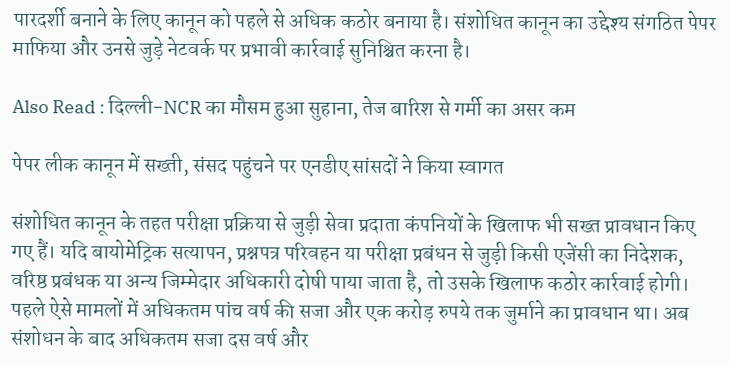पारदर्शी बनाने के लिए कानून को पहले से अधिक कठोर बनाया है। संशोधित कानून का उद्देश्य संगठित पेपर माफिया और उनसे जुड़े नेटवर्क पर प्रभावी कार्रवाई सुनिश्चित करना है।

Also Read : दिल्ली-NCR का मौसम हुआ सुहाना, तेज बारिश से गर्मी का असर कम

पेपर लीक कानून में सख्ती, संसद पहुंचने पर एनडीए सांसदों ने किया स्वागत

संशोधित कानून के तहत परीक्षा प्रक्रिया से जुड़ी सेवा प्रदाता कंपनियों के खिलाफ भी सख्त प्रावधान किए गए हैं। यदि बायोमेट्रिक सत्यापन, प्रश्नपत्र परिवहन या परीक्षा प्रबंधन से जुड़ी किसी एजेंसी का निदेशक, वरिष्ठ प्रबंधक या अन्य जिम्मेदार अधिकारी दोषी पाया जाता है, तो उसके खिलाफ कठोर कार्रवाई होगी। पहले ऐसे मामलों में अधिकतम पांच वर्ष की सजा और एक करोड़ रुपये तक जुर्माने का प्रावधान था। अब संशोधन के बाद अधिकतम सजा दस वर्ष और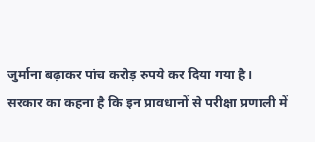जुर्माना बढ़ाकर पांच करोड़ रुपये कर दिया गया है। सरकार का कहना है कि इन प्रावधानों से परीक्षा प्रणाली में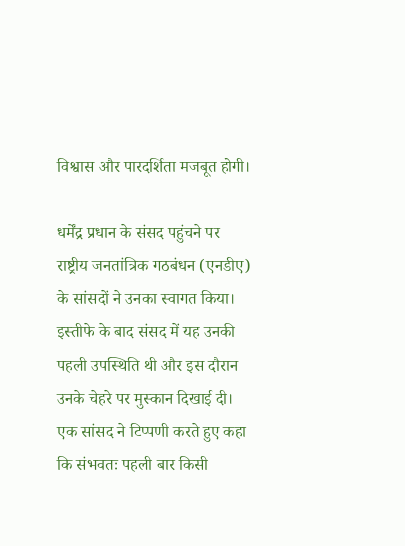विश्वास और पारदर्शिता मजबूत होगी।

धर्मेंद्र प्रधान के संसद पहुंचने पर राष्ट्रीय जनतांत्रिक गठबंधन (एनडीए) के सांसदों ने उनका स्वागत किया। इस्तीफे के बाद संसद में यह उनकी पहली उपस्थिति थी और इस दौरान उनके चेहरे पर मुस्कान दिखाई दी। एक सांसद ने टिप्पणी करते हुए कहा कि संभवतः पहली बार किसी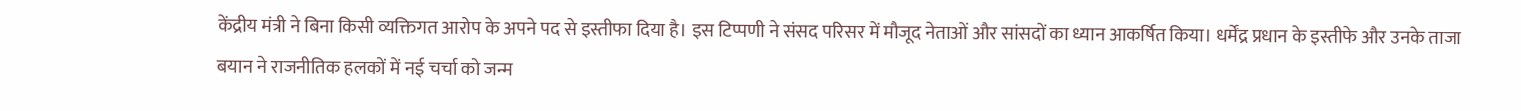केंद्रीय मंत्री ने बिना किसी व्यक्तिगत आरोप के अपने पद से इस्तीफा दिया है। इस टिप्पणी ने संसद परिसर में मौजूद नेताओं और सांसदों का ध्यान आकर्षित किया। धर्मेंद्र प्रधान के इस्तीफे और उनके ताजा बयान ने राजनीतिक हलकों में नई चर्चा को जन्म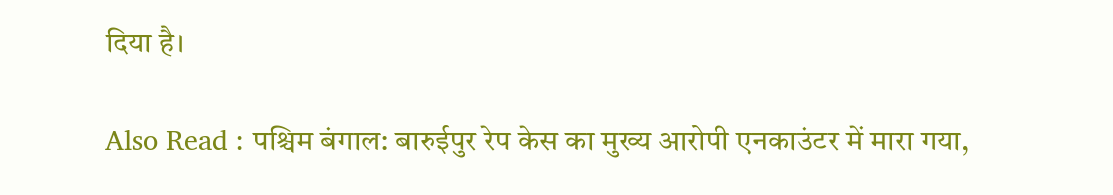दिया है।

Also Read : पश्चिम बंगाल: बारुईपुर रेप केस का मुख्य आरोपी एनकाउंटर में मारा गया,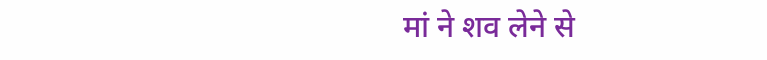मां ने शव लेने से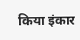किया इंकार